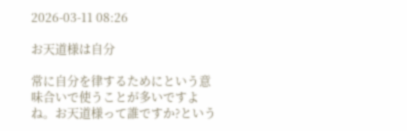2026-03-11 08:26

お天道様は自分

常に自分を律するためにという意味合いで使うことが多いですよね。お天道様って誰ですか?という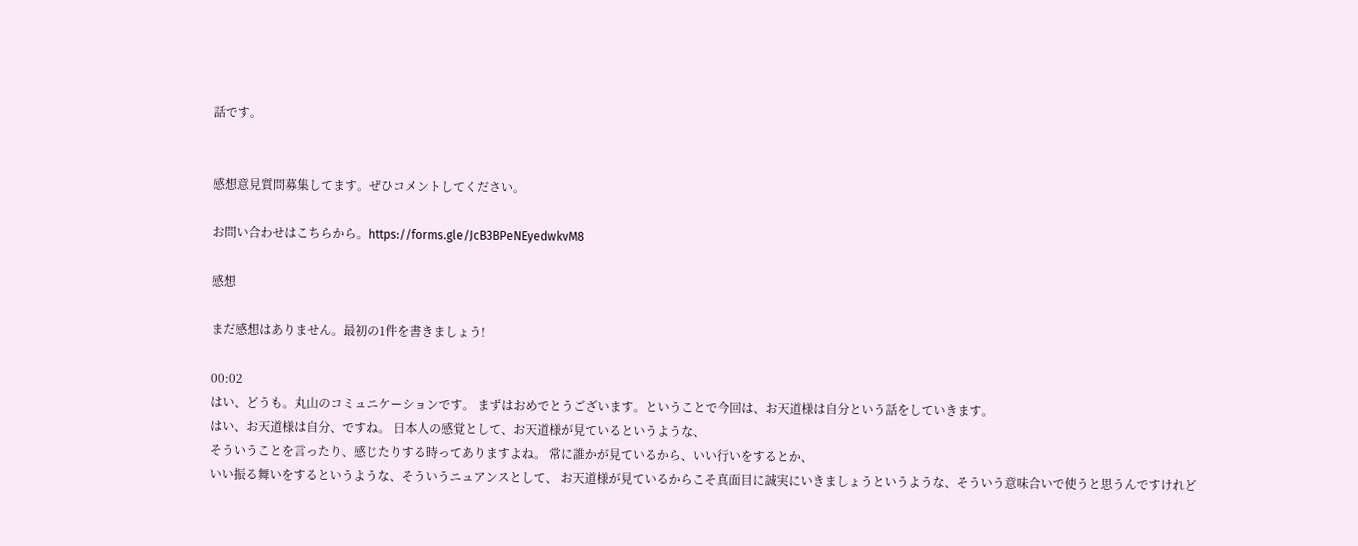話です。


感想意見質問募集してます。ぜひコメントしてください。

お問い合わせはこちらから。https://forms.gle/JcB3BPeNEyedwkvM8

感想

まだ感想はありません。最初の1件を書きましょう!

00:02
はい、どうも。丸山のコミュニケーションです。 まずはおめでとうございます。ということで今回は、お天道様は自分という話をしていきます。
はい、お天道様は自分、ですね。 日本人の感覚として、お天道様が見ているというような、
そういうことを言ったり、感じたりする時ってありますよね。 常に誰かが見ているから、いい行いをするとか、
いい振る舞いをするというような、そういうニュアンスとして、 お天道様が見ているからこそ真面目に誠実にいきましょうというような、そういう意味合いで使うと思うんですけれど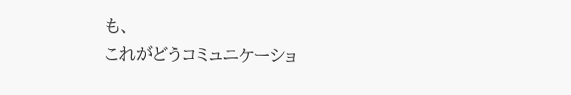も、
これがどうコミュニケーショ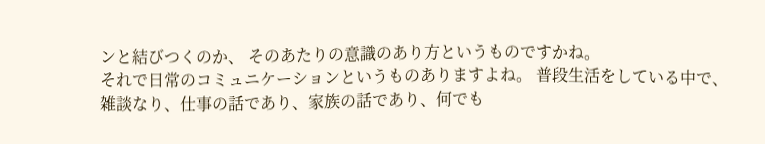ンと結びつくのか、 そのあたりの意識のあり方というものですかね。
それで日常のコミュニケーションというものありますよね。 普段生活をしている中で、
雑談なり、仕事の話であり、家族の話であり、何でも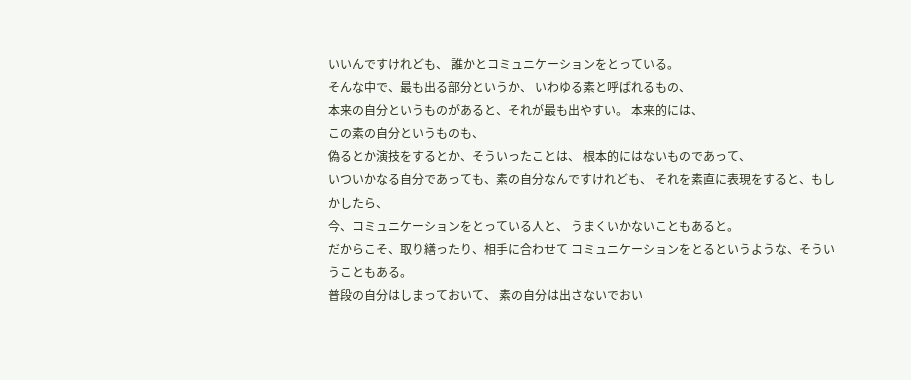いいんですけれども、 誰かとコミュニケーションをとっている。
そんな中で、最も出る部分というか、 いわゆる素と呼ばれるもの、
本来の自分というものがあると、それが最も出やすい。 本来的には、
この素の自分というものも、
偽るとか演技をするとか、そういったことは、 根本的にはないものであって、
いついかなる自分であっても、素の自分なんですけれども、 それを素直に表現をすると、もしかしたら、
今、コミュニケーションをとっている人と、 うまくいかないこともあると。
だからこそ、取り繕ったり、相手に合わせて コミュニケーションをとるというような、そういうこともある。
普段の自分はしまっておいて、 素の自分は出さないでおい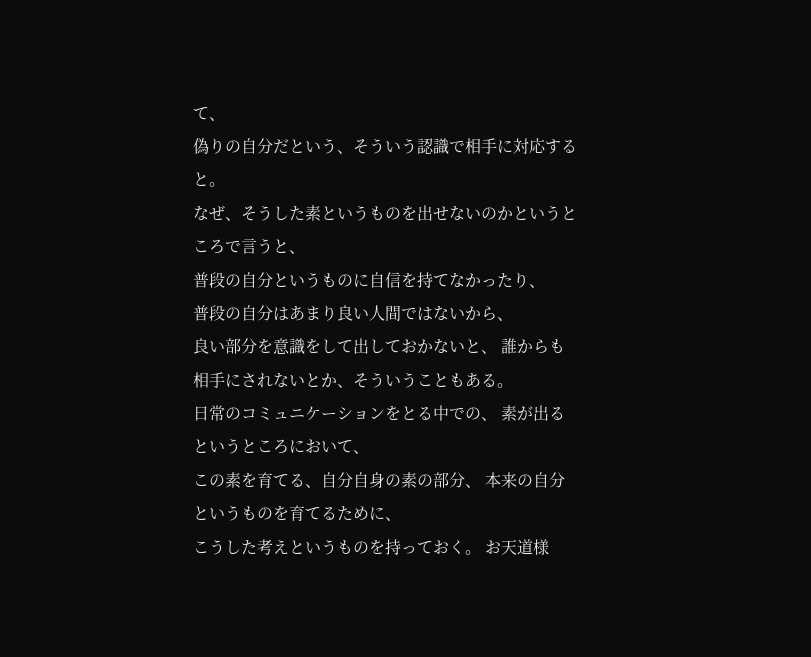て、
偽りの自分だという、そういう認識で相手に対応すると。
なぜ、そうした素というものを出せないのかというところで言うと、
普段の自分というものに自信を持てなかったり、
普段の自分はあまり良い人間ではないから、
良い部分を意識をして出しておかないと、 誰からも相手にされないとか、そういうこともある。
日常のコミュニケーションをとる中での、 素が出るというところにおいて、
この素を育てる、自分自身の素の部分、 本来の自分というものを育てるために、
こうした考えというものを持っておく。 お天道様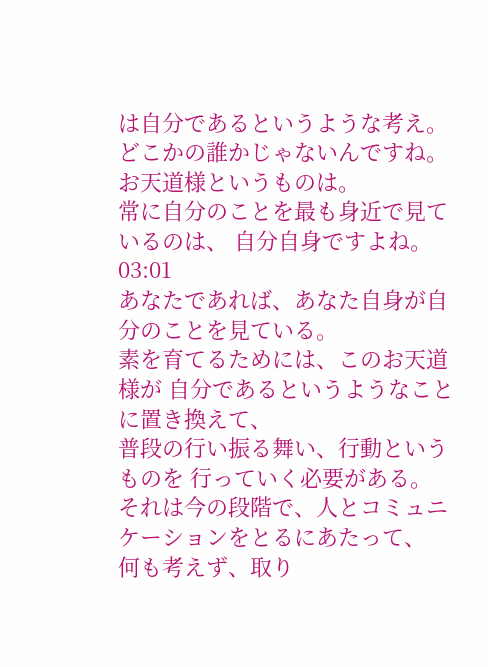は自分であるというような考え。
どこかの誰かじゃないんですね。 お天道様というものは。
常に自分のことを最も身近で見ているのは、 自分自身ですよね。
03:01
あなたであれば、あなた自身が自分のことを見ている。
素を育てるためには、このお天道様が 自分であるというようなことに置き換えて、
普段の行い振る舞い、行動というものを 行っていく必要がある。
それは今の段階で、人とコミュニケーションをとるにあたって、
何も考えず、取り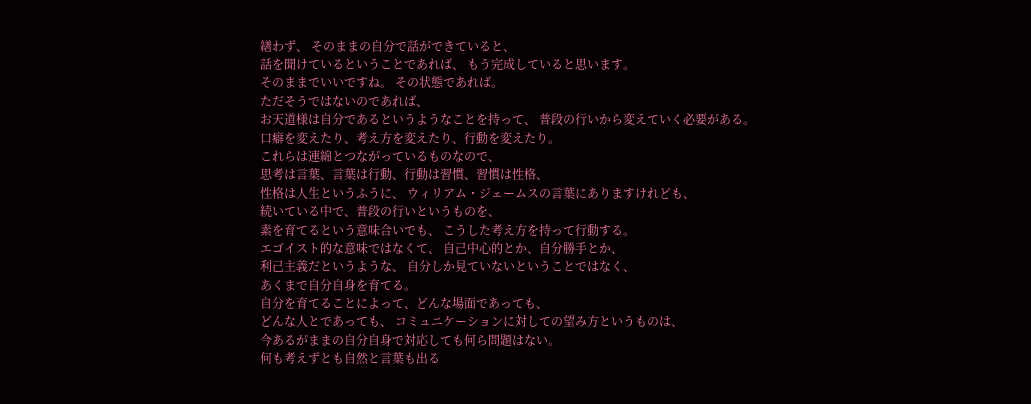繕わず、 そのままの自分で話ができていると、
話を聞けているということであれば、 もう完成していると思います。
そのままでいいですね。 その状態であれば。
ただそうではないのであれば、
お天道様は自分であるというようなことを持って、 普段の行いから変えていく必要がある。
口癖を変えたり、考え方を変えたり、行動を変えたり。
これらは連綿とつながっているものなので、
思考は言葉、言葉は行動、行動は習慣、習慣は性格、
性格は人生というふうに、 ウィリアム・ジェームスの言葉にありますけれども、
続いている中で、普段の行いというものを、
素を育てるという意味合いでも、 こうした考え方を持って行動する。
エゴイスト的な意味ではなくて、 自己中心的とか、自分勝手とか、
利己主義だというような、 自分しか見ていないということではなく、
あくまで自分自身を育てる。
自分を育てることによって、どんな場面であっても、
どんな人とであっても、 コミュニケーションに対しての望み方というものは、
今あるがままの自分自身で対応しても何ら問題はない。
何も考えずとも自然と言葉も出る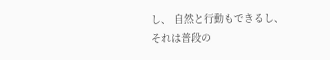し、 自然と行動もできるし、
それは普段の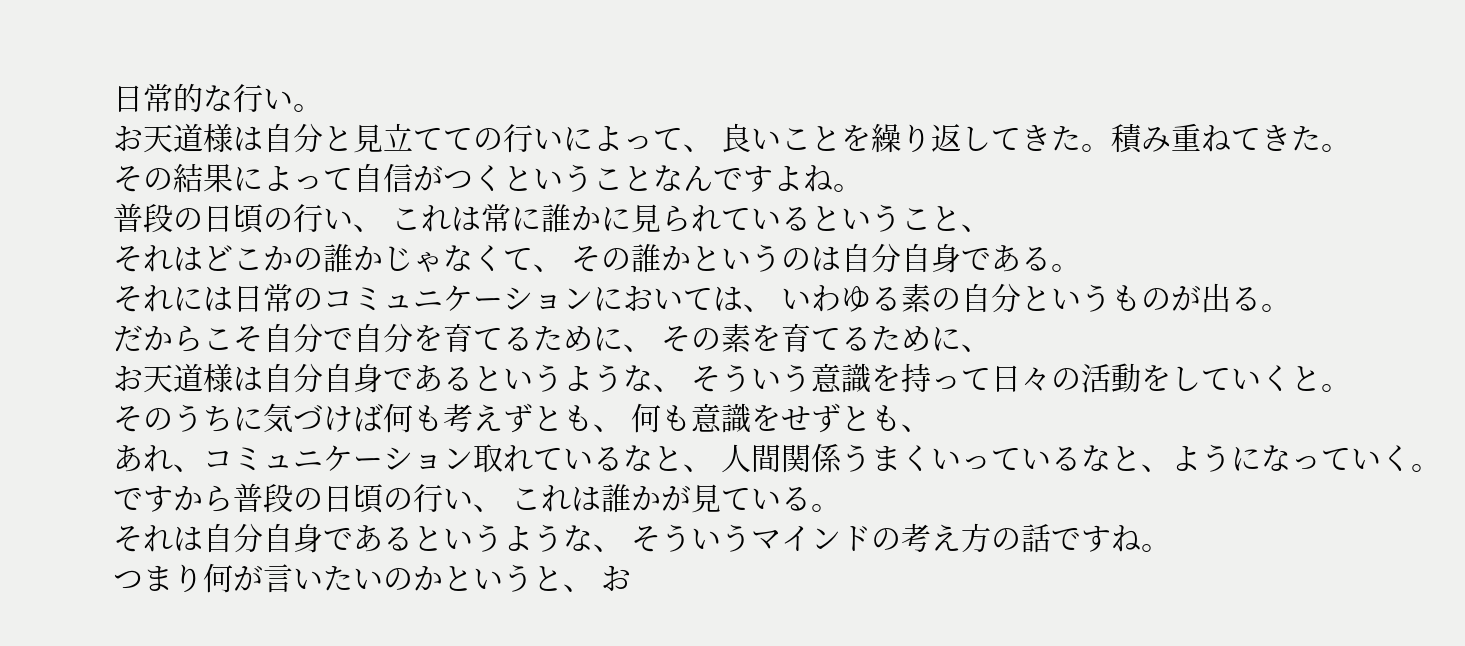日常的な行い。
お天道様は自分と見立てての行いによって、 良いことを繰り返してきた。積み重ねてきた。
その結果によって自信がつくということなんですよね。
普段の日頃の行い、 これは常に誰かに見られているということ、
それはどこかの誰かじゃなくて、 その誰かというのは自分自身である。
それには日常のコミュニケーションにおいては、 いわゆる素の自分というものが出る。
だからこそ自分で自分を育てるために、 その素を育てるために、
お天道様は自分自身であるというような、 そういう意識を持って日々の活動をしていくと。
そのうちに気づけば何も考えずとも、 何も意識をせずとも、
あれ、コミュニケーション取れているなと、 人間関係うまくいっているなと、ようになっていく。
ですから普段の日頃の行い、 これは誰かが見ている。
それは自分自身であるというような、 そういうマインドの考え方の話ですね。
つまり何が言いたいのかというと、 お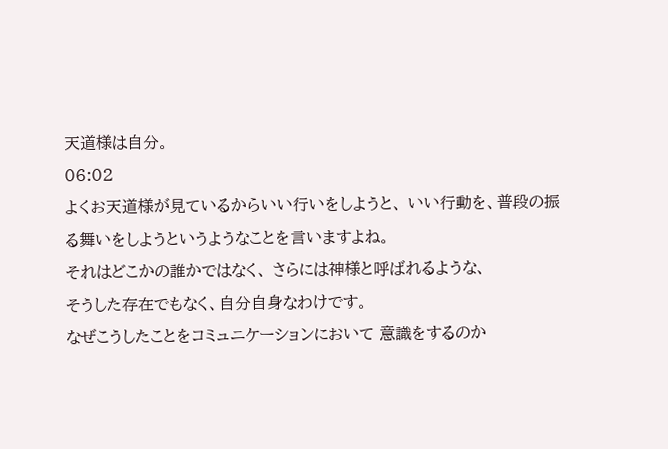天道様は自分。
06:02
よくお天道様が見ているからいい行いをしようと、 いい行動を、普段の振る舞いをしようというようなことを言いますよね。
それはどこかの誰かではなく、 さらには神様と呼ばれるような、
そうした存在でもなく、自分自身なわけです。
なぜこうしたことをコミュニケーションにおいて 意識をするのか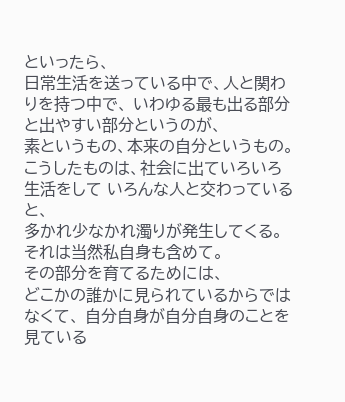といったら、
日常生活を送っている中で、人と関わりを持つ中で、 いわゆる最も出る部分と出やすい部分というのが、
素というもの、本来の自分というもの。
こうしたものは、社会に出ていろいろ生活をして いろんな人と交わっていると、
多かれ少なかれ濁りが発生してくる。
それは当然私自身も含めて。
その部分を育てるためには、
どこかの誰かに見られているからではなくて、 自分自身が自分自身のことを見ている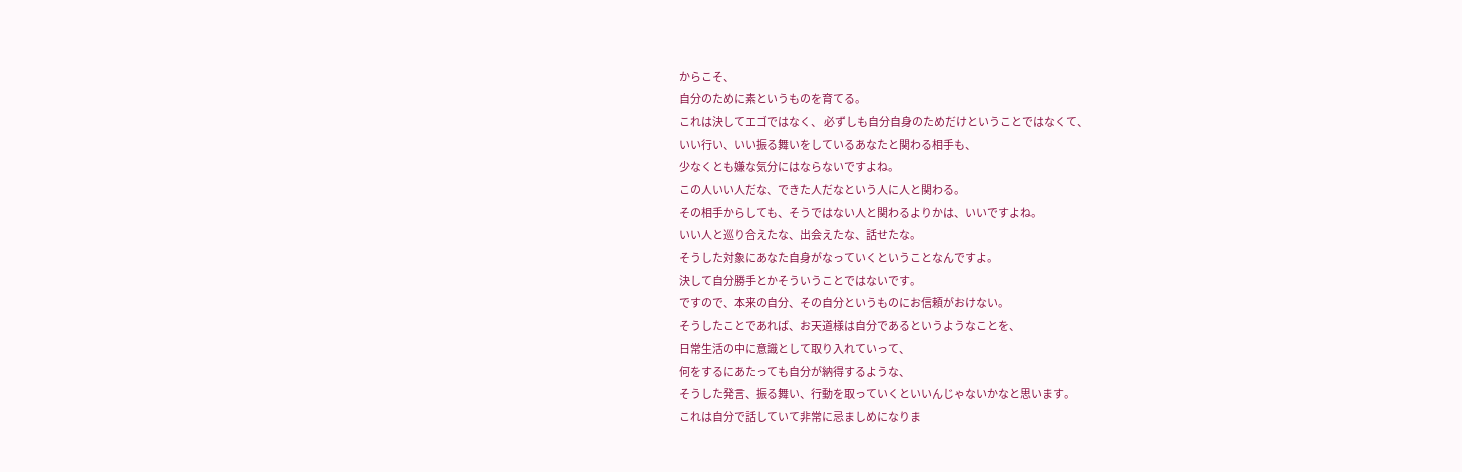からこそ、
自分のために素というものを育てる。
これは決してエゴではなく、 必ずしも自分自身のためだけということではなくて、
いい行い、いい振る舞いをしているあなたと関わる相手も、
少なくとも嫌な気分にはならないですよね。
この人いい人だな、できた人だなという人に人と関わる。
その相手からしても、そうではない人と関わるよりかは、いいですよね。
いい人と巡り合えたな、出会えたな、話せたな。
そうした対象にあなた自身がなっていくということなんですよ。
決して自分勝手とかそういうことではないです。
ですので、本来の自分、その自分というものにお信頼がおけない。
そうしたことであれば、お天道様は自分であるというようなことを、
日常生活の中に意識として取り入れていって、
何をするにあたっても自分が納得するような、
そうした発言、振る舞い、行動を取っていくといいんじゃないかなと思います。
これは自分で話していて非常に忌ましめになりま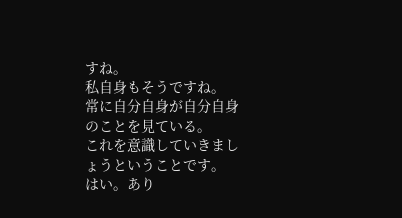すね。
私自身もそうですね。
常に自分自身が自分自身のことを見ている。
これを意識していきましょうということです。
はい。あり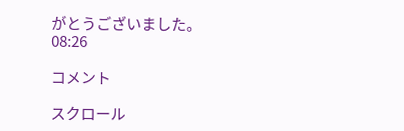がとうございました。
08:26

コメント

スクロール